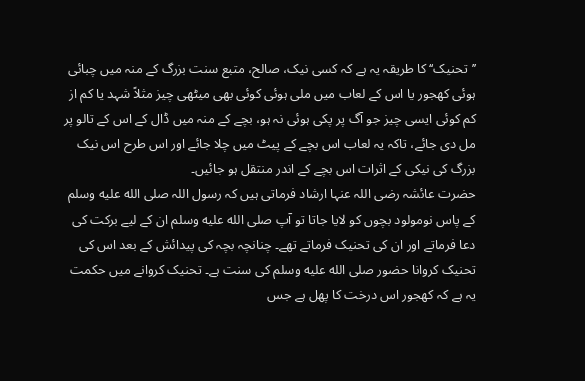’’تحنیک‘‘ کا طریقہ یہ ہے کہ کسی نیک، صالح، متبع سنت بزرگ کے منہ میں چبائی ہوئی کھجور یا اس کے لعاب میں ملی ہوئی کوئی بھی میٹھی چیز مثلاً شہد یا کم از کم کوئی ایسی چیز جو آگ پر پکی ہوئی نہ ہو، بچے کے منہ میں ڈال کے اس کے تالو پر مل دی جائے، تاکہ یہ لعاب اس بچے کے پیٹ میں چلا جائے اور اس طرح اس نیک بزرگ کی نیکی کے اثرات اس بچے کے اندر منتقل ہو جائیں۔
حضرت عائشہ رضی اللہ عنہا ارشاد فرماتی ہیں کہ رسول اللہ صلى الله عليه وسلم کے پاس نومولود بچوں کو لایا جاتا تو آپ صلى الله عليه وسلم ان کے لیے برکت کی دعا فرماتے اور ان کی تحنیک فرماتے تھے۔ چنانچہ بچہ کی پیدائش کے بعد اس کی تحنیک کروانا حضور صلى الله عليه وسلم کی سنت ہے۔ تحنیک کروانے میں حکمت یہ ہے کہ کھجور اس درخت کا پھل ہے جس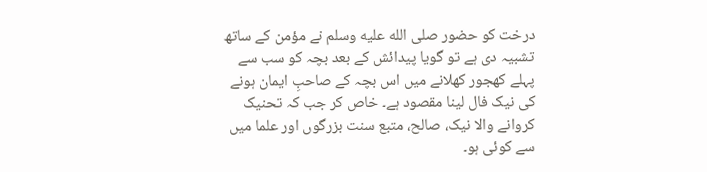درخت کو حضور صلى الله عليه وسلم نے مؤمن کے ساتھ تشبیہ دی ہے تو گویا پیدائش کے بعد بچہ کو سب سے پہلے کھجور کھلانے میں اس بچہ کے صاحبِ ایمان ہونے کی نیک فال لینا مقصود ہے۔ خاص کر جب کہ تحنیک کروانے والا نیک، صالح، متبع سنت بزرگوں اور علما میں سے کوئی ہو۔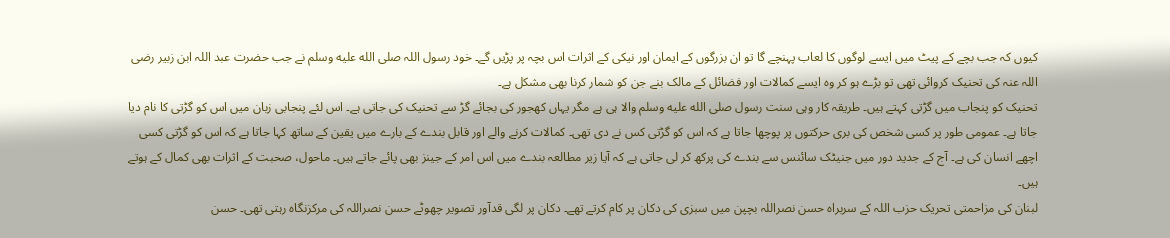کیوں کہ جب بچے کے پیٹ میں ایسے لوگوں کا لعاب پہنچے گا تو ان بزرگوں کے ایمان اور نیکی کے اثرات اس بچہ پر پڑیں گے۔ خود رسول اللہ صلى الله عليه وسلم نے جب حضرت عبد اللہ ابن زبیر رضی اللہ عنہ کی تحنیک کروائی تھی تو بڑے ہو کر وہ ایسے کمالات اور فضائل کے مالک بنے جن کو شمار کرنا بھی مشکل ہے۔
تحنیک کو پنجاب میں گڑتی کہتے ہیں۔ طریقہ کار وہی سنت رسول صلى الله عليه وسلم والا ہی ہے مگر یہاں کھجور کی بجائے گڑ سے تحنیک کی جاتی ہے۔ اس لئے پنجابی زبان میں اس کو گڑتی کا نام دیا جاتا ہے۔ عمومی طور پر کسی شخص کی بری حرکتوں پر پوچھا جاتا ہے کہ اس کو گڑتی کس نے دی تھی۔ کمالات کرنے والے اور قابل بندے کے بارے میں یقین کے ساتھ کہا جاتا ہے کہ اس کو گڑتی کسی اچھے انسان کی ہے۔ آج کے جدید دور میں جنیٹک سائنس سے بندے کی پرکھ کر لی جاتی ہے کہ آیا زیر مطالعہ بندے میں اس امر کے جینز بھی پائے جاتے ہیں۔ ماحول، صحبت کے اثرات بھی کمال کے ہوتے ہیں۔
لبنان کی مزاحمتی تحریک حزب اللہ کے سربراہ حسن نصراللہ بچپن میں سبزی کی دکان پر کام کرتے تھے۔ دکان پر لگی قدآور تصویر چھوٹے حسن نصراللہ کی مرکزنگاہ رہتی تھی۔ حسن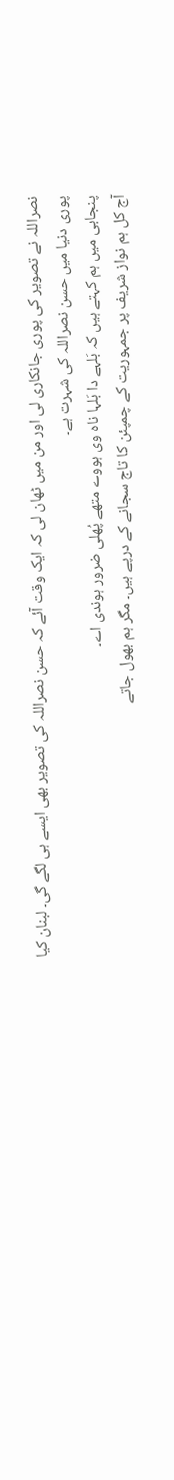نصراللہ نے تصویر کی پوری جانکاری لی اور من میں ٹھان لی کہ ایک وقت آئے کہ حسن نصراللہ کی تصویر بھی ایسے ہی لگے گی۔ لبنان کیا پوری دنیا میں حسن نصراللہ کی شہرت ہے۔
پنجابی میں ہم کہتے ہیں کہ بَلہے دا بَلہا ناہ وی ہووے متھے پُھلی ضرور ہوندی اے۔
آج کل ہم نواز شریف پر جمہوریت کے چمپئن کا تاج سجانے کے درپے ہیں۔ مگر ہم بھول جاتے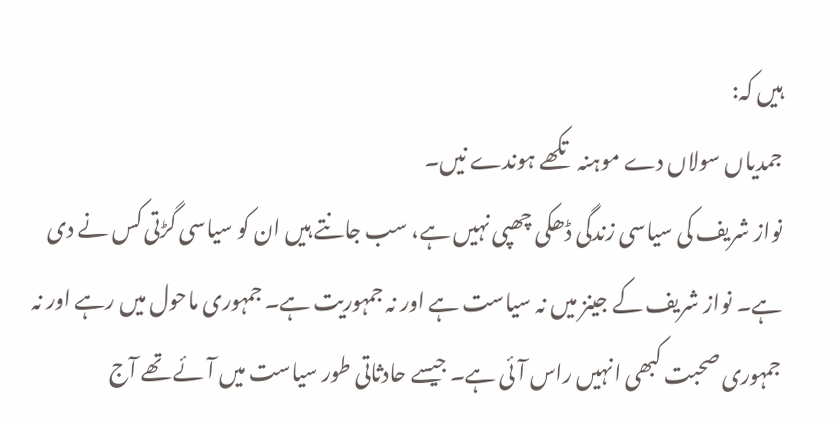ہیں کہ:
جمدیاں سولاں دے موہنہ تکھے ہوندے نیں۔
نواز شریف کی سیاسی زندگی ڈھکی چھپی نہیں ہے، سب جانتے ہیں ان کو سیاسی گڑتی کس نے دی ہے۔ نواز شریف کے جینز میں نہ سیاست ہے اور نہ جمہوریت ہے۔ جمہوری ماحول میں رہے اور نہ جمہوری صحبت کبھی انہیں راس آئی ہے۔ جیسے حادثاتی طور سیاست میں آئے تھے آج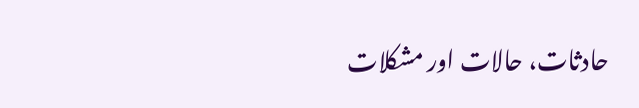حادثات، حالات اور مشکلات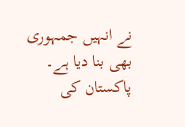نے انہیں جمہوری بھی بنا دیا ہے۔
پاکستان کی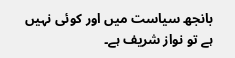بانجھ سیاست میں اور کوئی نہیں ہے تو نواز شریف ہے۔